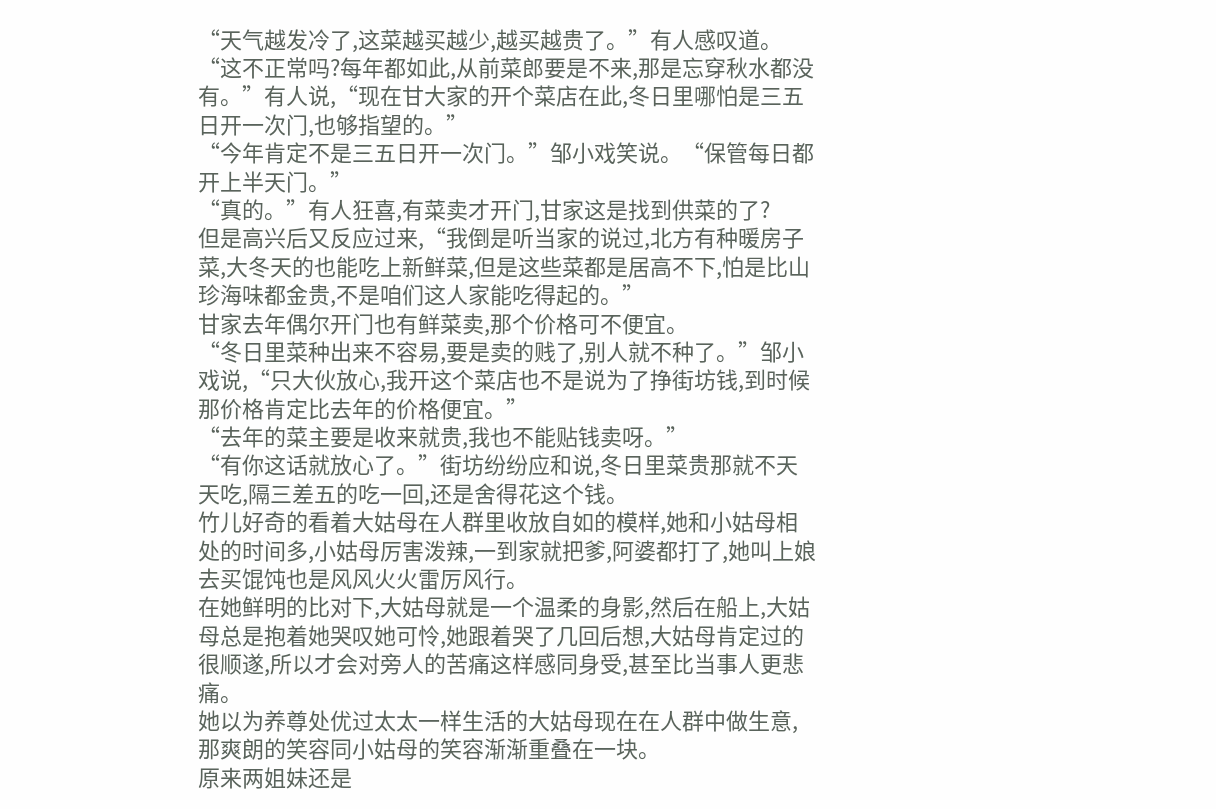“天气越发冷了,这菜越买越少,越买越贵了。”有人感叹道。
“这不正常吗?每年都如此,从前菜郎要是不来,那是忘穿秋水都没有。”有人说,“现在甘大家的开个菜店在此,冬日里哪怕是三五日开一次门,也够指望的。”
“今年肯定不是三五日开一次门。”邹小戏笑说。“保管每日都开上半天门。”
“真的。”有人狂喜,有菜卖才开门,甘家这是找到供菜的了?
但是高兴后又反应过来,“我倒是听当家的说过,北方有种暖房子菜,大冬天的也能吃上新鲜菜,但是这些菜都是居高不下,怕是比山珍海味都金贵,不是咱们这人家能吃得起的。”
甘家去年偶尔开门也有鲜菜卖,那个价格可不便宜。
“冬日里菜种出来不容易,要是卖的贱了,别人就不种了。”邹小戏说,“只大伙放心,我开这个菜店也不是说为了挣街坊钱,到时候那价格肯定比去年的价格便宜。”
“去年的菜主要是收来就贵,我也不能贴钱卖呀。”
“有你这话就放心了。”街坊纷纷应和说,冬日里菜贵那就不天天吃,隔三差五的吃一回,还是舍得花这个钱。
竹儿好奇的看着大姑母在人群里收放自如的模样,她和小姑母相处的时间多,小姑母厉害泼辣,一到家就把爹,阿婆都打了,她叫上娘去买馄饨也是风风火火雷厉风行。
在她鲜明的比对下,大姑母就是一个温柔的身影,然后在船上,大姑母总是抱着她哭叹她可怜,她跟着哭了几回后想,大姑母肯定过的很顺遂,所以才会对旁人的苦痛这样感同身受,甚至比当事人更悲痛。
她以为养尊处优过太太一样生活的大姑母现在在人群中做生意,那爽朗的笑容同小姑母的笑容渐渐重叠在一块。
原来两姐妹还是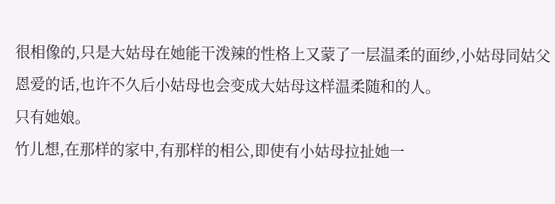很相像的,只是大姑母在她能干泼辣的性格上又蒙了一层温柔的面纱,小姑母同姑父恩爱的话,也许不久后小姑母也会变成大姑母这样温柔随和的人。
只有她娘。
竹儿想,在那样的家中,有那样的相公,即使有小姑母拉扯她一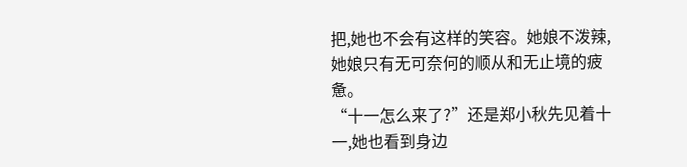把,她也不会有这样的笑容。她娘不泼辣,她娘只有无可奈何的顺从和无止境的疲惫。
“十一怎么来了?”还是郑小秋先见着十一,她也看到身边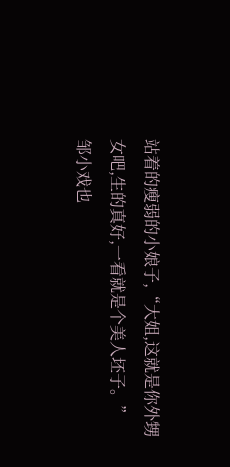站着的瘦弱的小娘子,“大姐,这就是你外甥女吧,生的真好,一看就是个美人坯子。”
邹小戏也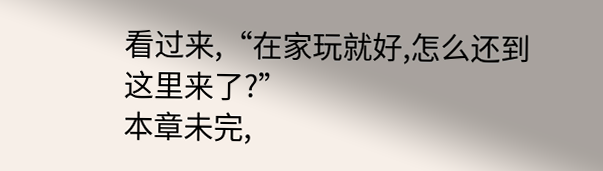看过来,“在家玩就好,怎么还到这里来了?”
本章未完,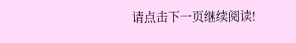请点击下一页继续阅读!